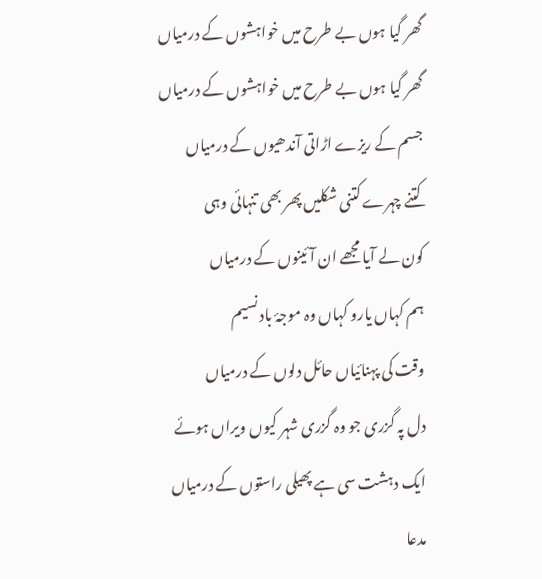گھر گیا ہوں بے طرح میں خواہشوں کے درمیاں
گھر گیا ہوں بے طرح میں خواہشوں کے درمیاں
جسم کے ریزے اڑاتی آندھیوں کے درمیاں
کتنے چہرے کتنی شکلیں پھر بھی تنہائی وہی
کون لے آیا مجھے ان آئینوں کے درمیاں
ہم کہاں یارو کہاں وہ موجۂ باد نسیم
وقت کی پہنائیاں حائل دلوں کے درمیاں
دل پہ گزری جو وہ گزری شہر کیوں ویراں ہوئے
ایک دہشت سی ہے پھیلی راستوں کے درمیاں
مدعا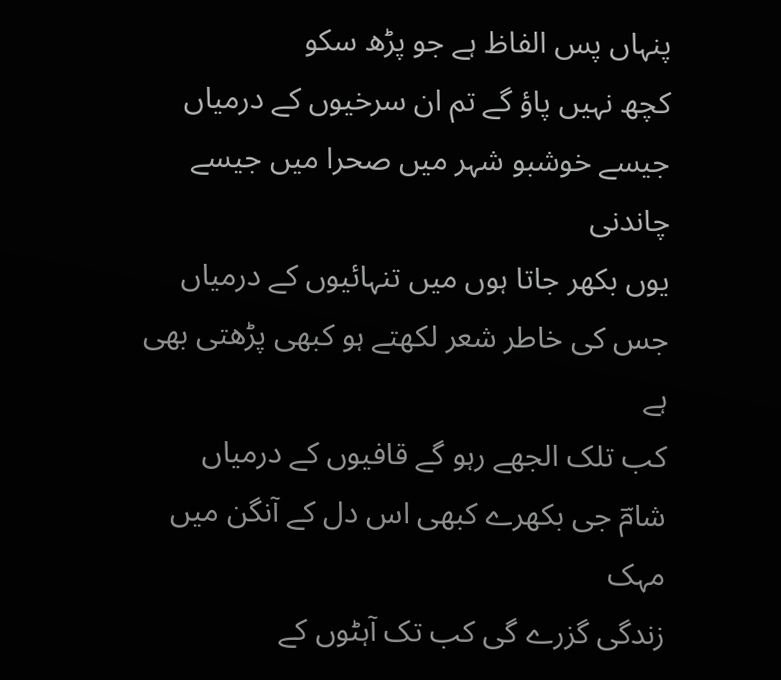پنہاں پس الفاظ ہے جو پڑھ سکو
کچھ نہیں پاؤ گے تم ان سرخیوں کے درمیاں
جیسے خوشبو شہر میں صحرا میں جیسے چاندنی
یوں بکھر جاتا ہوں میں تنہائیوں کے درمیاں
جس کی خاطر شعر لکھتے ہو کبھی پڑھتی بھی ہے
کب تلک الجھے رہو گے قافیوں کے درمیاں
شامؔ جی بکھرے کبھی اس دل کے آنگن میں مہک
زندگی گزرے گی کب تک آہٹوں کے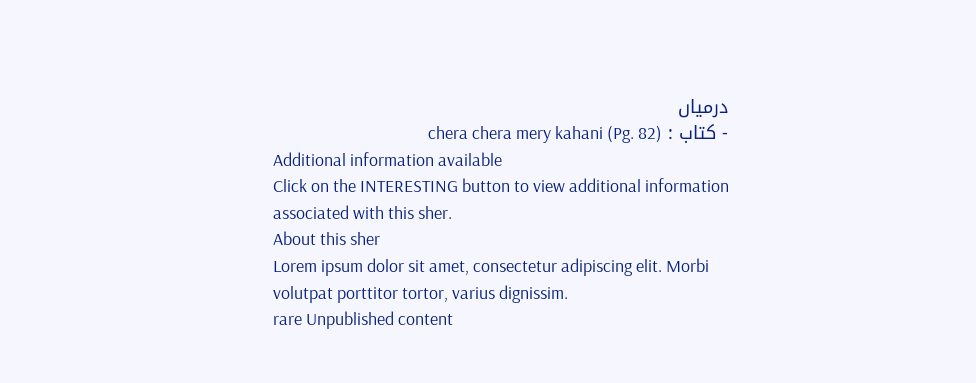درمیاں
- کتاب : chera chera mery kahani (Pg. 82)
Additional information available
Click on the INTERESTING button to view additional information associated with this sher.
About this sher
Lorem ipsum dolor sit amet, consectetur adipiscing elit. Morbi volutpat porttitor tortor, varius dignissim.
rare Unpublished content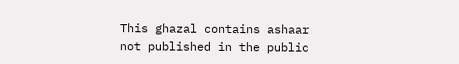This ghazal contains ashaar not published in the public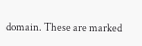domain. These are marked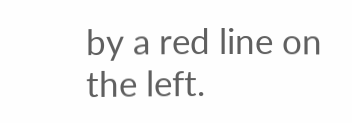by a red line on the left.